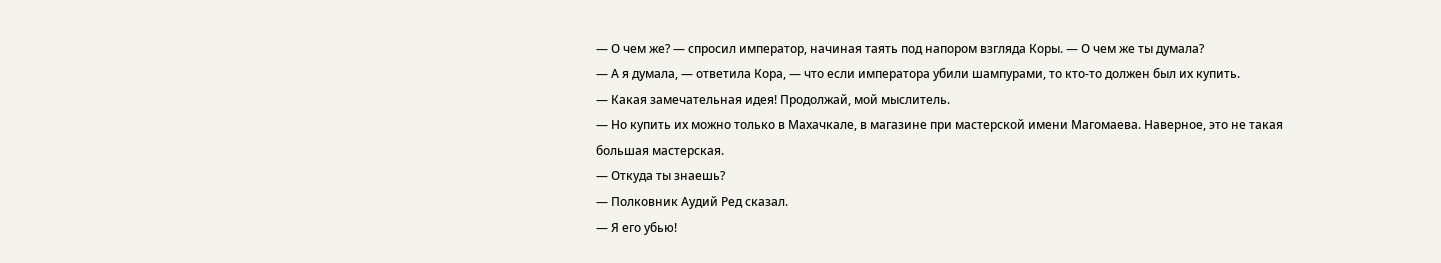— О чем же? — спросил император, начиная таять под напором взгляда Коры. — О чем же ты думала?
— А я думала, — ответила Кора, — что если императора убили шампурами, то кто-то должен был их купить.
— Какая замечательная идея! Продолжай, мой мыслитель.
— Но купить их можно только в Махачкале, в магазине при мастерской имени Магомаева. Наверное, это не такая большая мастерская.
— Откуда ты знаешь?
— Полковник Аудий Ред сказал.
— Я его убью!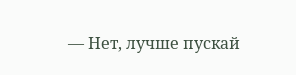— Нет, лучше пускай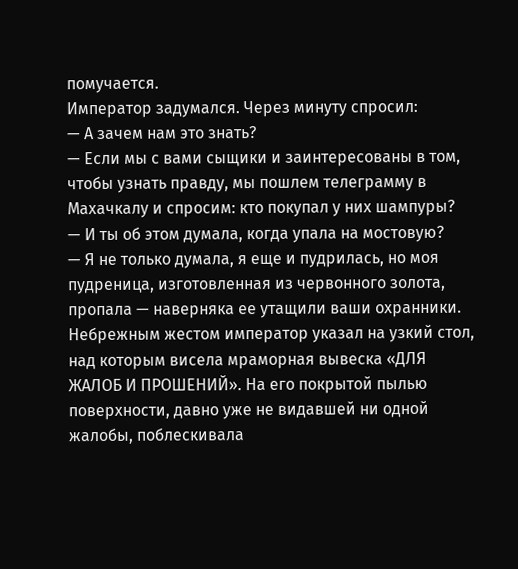помучается.
Император задумался. Через минуту спросил:
— А зачем нам это знать?
— Если мы с вами сыщики и заинтересованы в том, чтобы узнать правду, мы пошлем телеграмму в Махачкалу и спросим: кто покупал у них шампуры?
— И ты об этом думала, когда упала на мостовую?
— Я не только думала, я еще и пудрилась, но моя пудреница, изготовленная из червонного золота, пропала — наверняка ее утащили ваши охранники.
Небрежным жестом император указал на узкий стол, над которым висела мраморная вывеска «ДЛЯ ЖАЛОБ И ПРОШЕНИЙ». На его покрытой пылью поверхности, давно уже не видавшей ни одной жалобы, поблескивала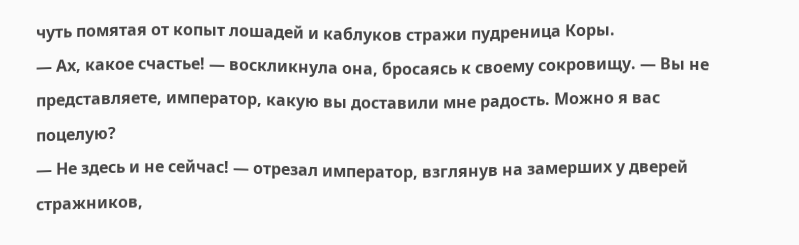чуть помятая от копыт лошадей и каблуков стражи пудреница Коры.
— Ах, какое счастье! — воскликнула она, бросаясь к своему сокровищу. — Вы не представляете, император, какую вы доставили мне радость. Можно я вас поцелую?
— Не здесь и не сейчас! — отрезал император, взглянув на замерших у дверей стражников,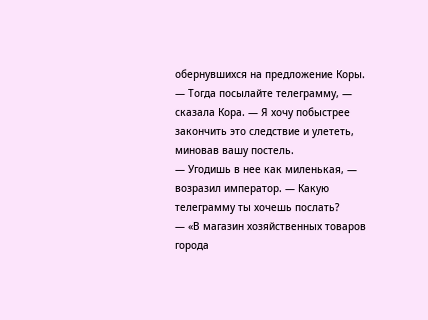обернувшихся на предложение Коры.
— Тогда посылайте телеграмму, — сказала Кора. — Я хочу побыстрее закончить это следствие и улететь, миновав вашу постель.
— Угодишь в нее как миленькая, — возразил император. — Какую телеграмму ты хочешь послать?
— «В магазин хозяйственных товаров города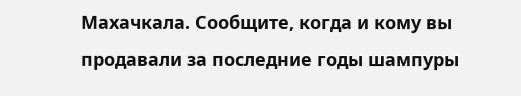Махачкала. Сообщите, когда и кому вы продавали за последние годы шампуры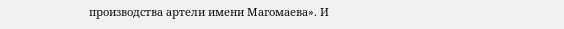производства артели имени Магомаева». И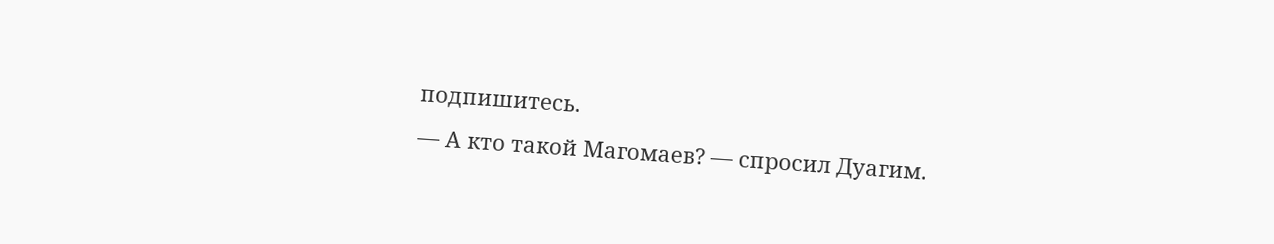подпишитесь.
— А кто такой Магомаев? — спросил Дуагим.